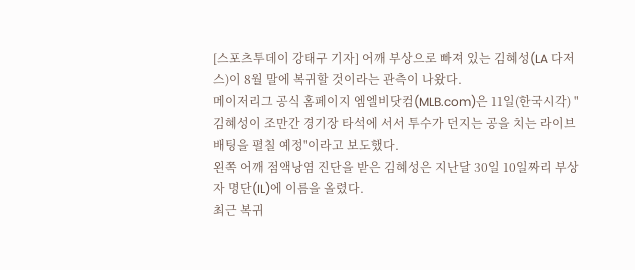[스포츠투데이 강태구 기자] 어깨 부상으로 빠져 있는 김혜성(LA 다저스)이 8월 말에 복귀할 것이라는 관측이 나왔다.
메이저리그 공식 홈페이지 엠엘비닷컴(MLB.com)은 11일(한국시각) "김혜성이 조만간 경기장 타석에 서서 투수가 던지는 공을 치는 라이브배팅을 펼칠 예정"이라고 보도했다.
왼쪽 어깨 점액낭염 진단을 받은 김혜성은 지난달 30일 10일짜리 부상자 명단(IL)에 이름을 올렸다.
최근 복귀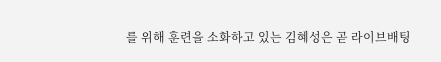를 위해 훈련을 소화하고 있는 김혜성은 곧 라이브배팅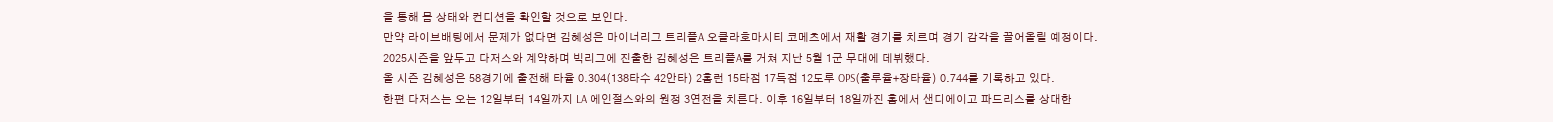을 통해 몸 상태와 컨디션을 확인할 것으로 보인다.
만약 라이브배팅에서 문제가 없다면 김혜성은 마이너리그 트리플A 오클라호마시티 코메츠에서 재활 경기를 치르며 경기 감각을 끌어올릴 예정이다.
2025시즌을 앞두고 다저스와 계약하며 빅리그에 진출한 김혜성은 트리플A를 거쳐 지난 5월 1군 무대에 데뷔했다.
올 시즌 김혜성은 58경기에 출전해 타율 0.304(138타수 42안타) 2홈런 15타점 17득점 12도루 OPS(출루율+장타율) 0.744를 기록하고 있다.
한편 다저스는 오는 12일부터 14일까지 LA 에인절스와의 원정 3연전을 치른다. 이후 16일부터 18일까진 홈에서 샌디에이고 파드리스를 상대한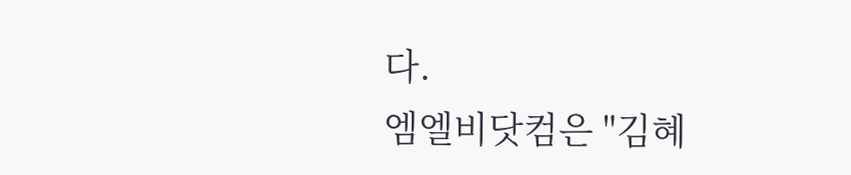다.
엠엘비닷컴은 "김혜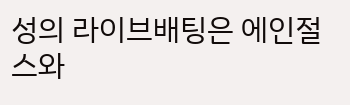성의 라이브배팅은 에인절스와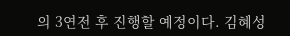의 3연전 후 진행할 예정이다. 김혜성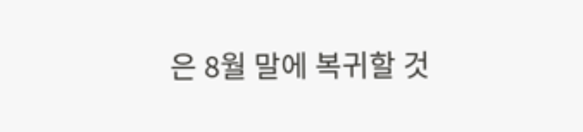은 8월 말에 복귀할 것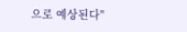으로 예상된다"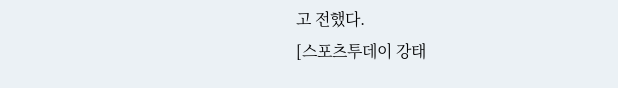고 전했다.
[스포츠투데이 강태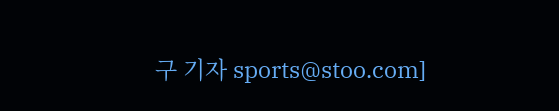구 기자 sports@stoo.com]